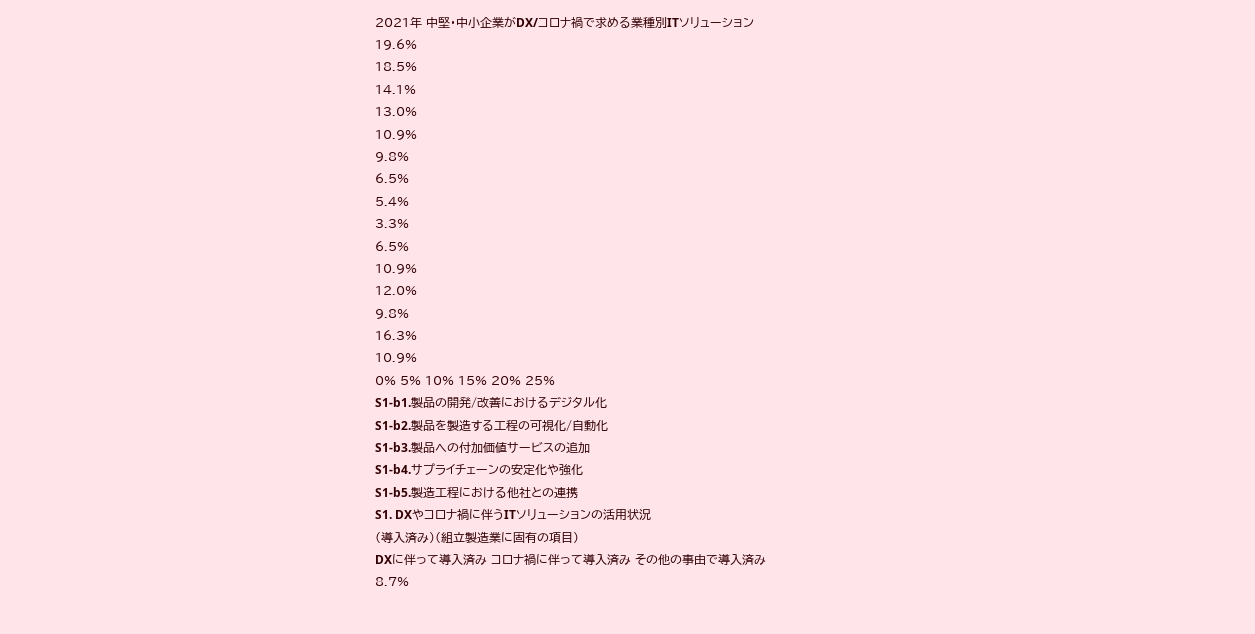2021年 中堅・中小企業がDX/コロナ禍で求める業種別ITソリューション
19.6%
18.5%
14.1%
13.0%
10.9%
9.8%
6.5%
5.4%
3.3%
6.5%
10.9%
12.0%
9.8%
16.3%
10.9%
0% 5% 10% 15% 20% 25%
S1-b1.製品の開発/改善におけるデジタル化
S1-b2.製品を製造する工程の可視化/自動化
S1-b3.製品への付加価値サービスの追加
S1-b4.サプライチェーンの安定化や強化
S1-b5.製造工程における他社との連携
S1. DXやコロナ禍に伴うITソリューションの活用状況
(導入済み)(組立製造業に固有の項目)
DXに伴って導入済み コロナ禍に伴って導入済み その他の事由で導入済み
8.7%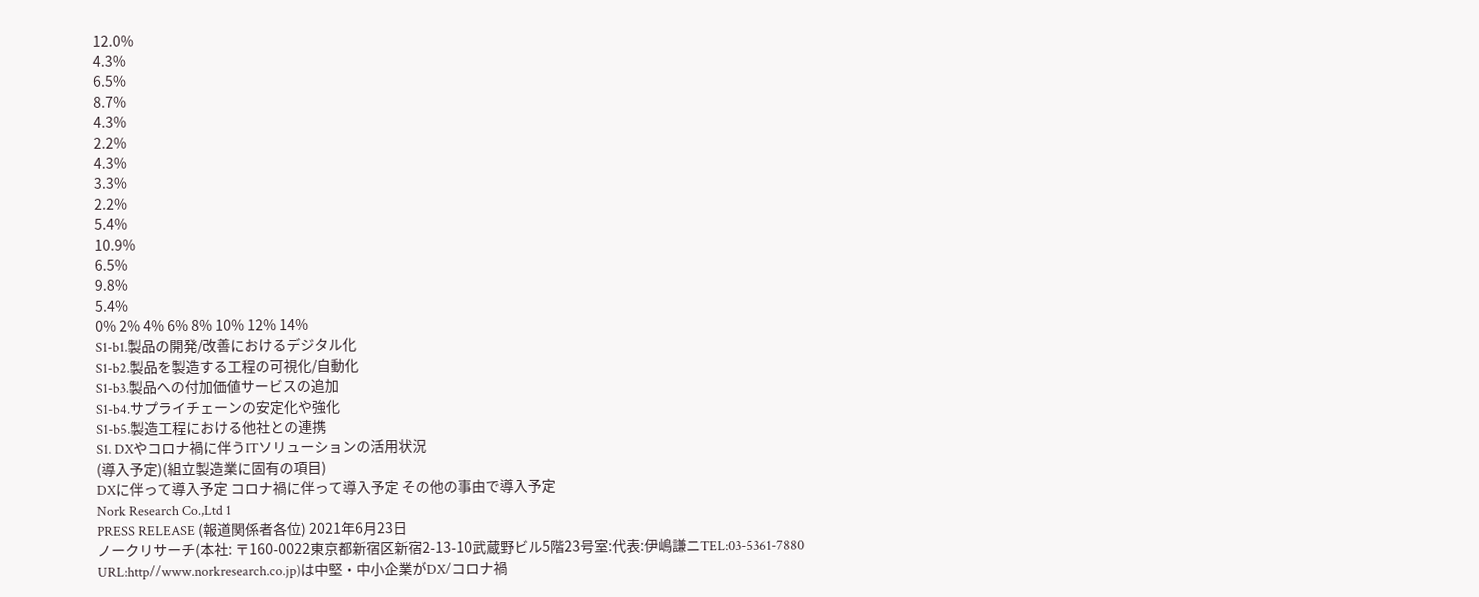12.0%
4.3%
6.5%
8.7%
4.3%
2.2%
4.3%
3.3%
2.2%
5.4%
10.9%
6.5%
9.8%
5.4%
0% 2% 4% 6% 8% 10% 12% 14%
S1-b1.製品の開発/改善におけるデジタル化
S1-b2.製品を製造する工程の可視化/自動化
S1-b3.製品への付加価値サービスの追加
S1-b4.サプライチェーンの安定化や強化
S1-b5.製造工程における他社との連携
S1. DXやコロナ禍に伴うITソリューションの活用状況
(導入予定)(組立製造業に固有の項目)
DXに伴って導入予定 コロナ禍に伴って導入予定 その他の事由で導入予定
Nork Research Co.,Ltd 1
PRESS RELEASE (報道関係者各位) 2021年6月23日
ノークリサーチ(本社: 〒160-0022東京都新宿区新宿2-13-10武蔵野ビル5階23号室:代表:伊嶋謙ニTEL:03-5361-7880 URL:http//www.norkresearch.co.jp)は中堅・中小企業がDX/コロナ禍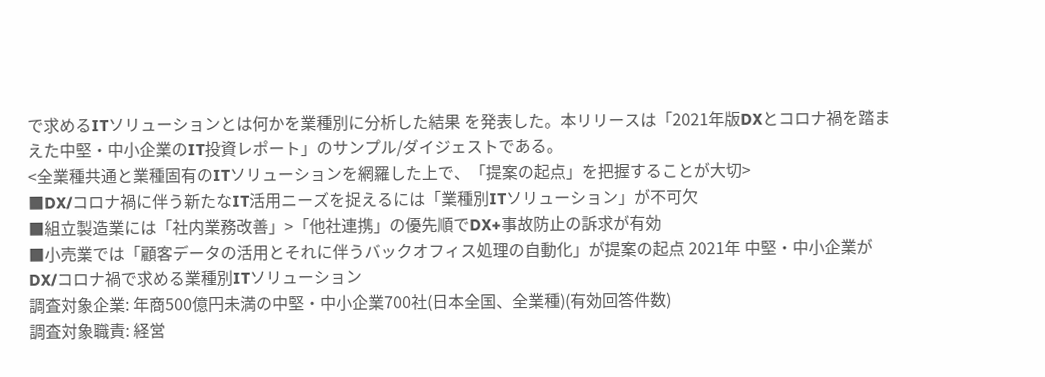で求めるITソリューションとは何かを業種別に分析した結果 を発表した。本リリースは「2021年版DXとコロナ禍を踏まえた中堅・中小企業のIT投資レポート」のサンプル/ダイジェストである。
<全業種共通と業種固有のITソリューションを網羅した上で、「提案の起点」を把握することが大切>
■DX/コロナ禍に伴う新たなIT活用ニーズを捉えるには「業種別ITソリューション」が不可欠
■組立製造業には「社内業務改善」>「他社連携」の優先順でDX+事故防止の訴求が有効
■小売業では「顧客データの活用とそれに伴うバックオフィス処理の自動化」が提案の起点 2021年 中堅・中小企業がDX/コロナ禍で求める業種別ITソリューション
調査対象企業: 年商500億円未満の中堅・中小企業700社(日本全国、全業種)(有効回答件数)
調査対象職責: 経営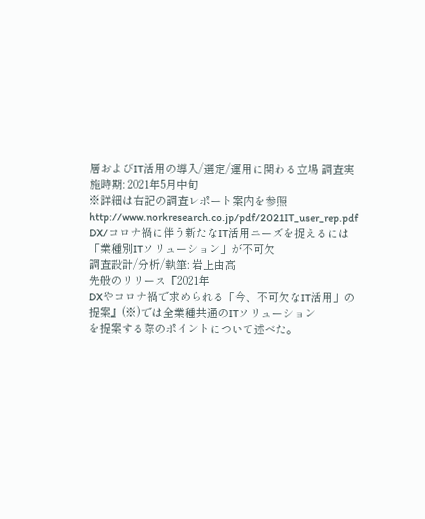層およびIT活用の導入/選定/運用に関わる立場 調査実施時期: 2021年5月中旬
※詳細は右記の調査レポート案内を参照 http://www.norkresearch.co.jp/pdf/2021IT_user_rep.pdf
DX/コロナ禍に伴う新たなIT活用ニーズを捉えるには「業種別ITソリューション」が不可欠
調査設計/分析/執筆: 岩上由高
先般のリリース『2021年
DXやコロナ禍で求められる「今、不可欠なIT活用」の提案』(※)では全業種共通のITソリューション
を提案する際のポイントについて述べた。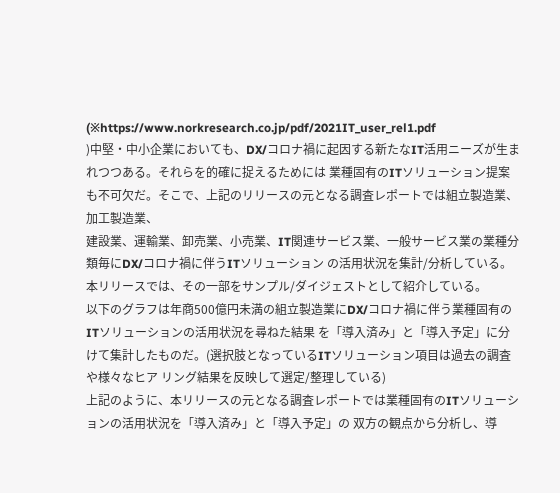(※https://www.norkresearch.co.jp/pdf/2021IT_user_rel1.pdf
)中堅・中小企業においても、DX/コロナ禍に起因する新たなIT活用ニーズが生まれつつある。それらを的確に捉えるためには 業種固有のITソリューション提案も不可欠だ。そこで、上記のリリースの元となる調査レポートでは組立製造業、加工製造業、
建設業、運輸業、卸売業、小売業、IT関連サービス業、一般サービス業の業種分類毎にDX/コロナ禍に伴うITソリューション の活用状況を集計/分析している。本リリースでは、その一部をサンプル/ダイジェストとして紹介している。
以下のグラフは年商500億円未満の組立製造業にDX/コロナ禍に伴う業種固有のITソリューションの活用状況を尋ねた結果 を「導入済み」と「導入予定」に分けて集計したものだ。(選択肢となっているITソリューション項目は過去の調査や様々なヒア リング結果を反映して選定/整理している)
上記のように、本リリースの元となる調査レポートでは業種固有のITソリューションの活用状況を「導入済み」と「導入予定」の 双方の観点から分析し、導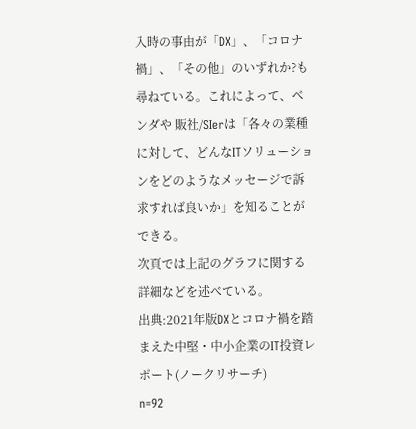入時の事由が「DX」、「コロナ禍」、「その他」のいずれか?も尋ねている。これによって、ベンダや 販社/SIerは「各々の業種に対して、どんなITソリューションをどのようなメッセージで訴求すれば良いか」を知ることができる。
次頁では上記のグラフに関する詳細などを述べている。
出典:2021年版DXとコロナ禍を踏まえた中堅・中小企業のIT投資レポート(ノークリサーチ)
n=92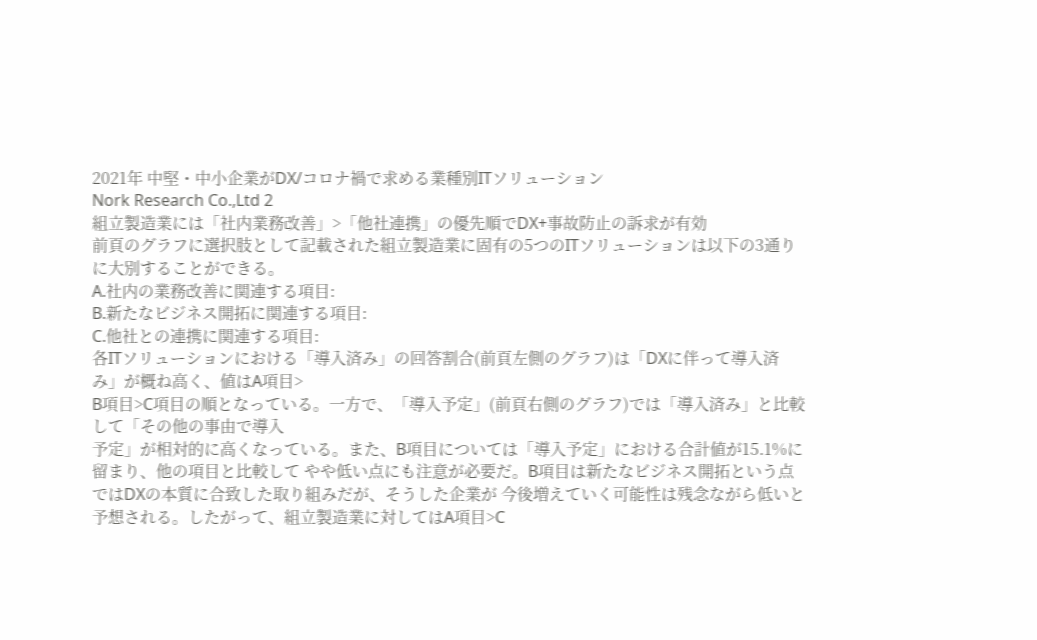2021年 中堅・中小企業がDX/コロナ禍で求める業種別ITソリューション
Nork Research Co.,Ltd 2
組立製造業には「社内業務改善」>「他社連携」の優先順でDX+事故防止の訴求が有効
前頁のグラフに選択肢として記載された組立製造業に固有の5つのITソリューションは以下の3通りに大別することができる。
A.社内の業務改善に関連する項目:
B.新たなビジネス開拓に関連する項目:
C.他社との連携に関連する項目:
各ITソリューションにおける「導入済み」の回答割合(前頁左側のグラフ)は「DXに伴って導入済み」が概ね高く、値はA項目>
B項目>C項目の順となっている。一方で、「導入予定」(前頁右側のグラフ)では「導入済み」と比較して「その他の事由で導入
予定」が相対的に高くなっている。また、B項目については「導入予定」における合計値が15.1%に留まり、他の項目と比較して やや低い点にも注意が必要だ。B項目は新たなビジネス開拓という点ではDXの本質に合致した取り組みだが、そうした企業が 今後増えていく可能性は残念ながら低いと予想される。したがって、組立製造業に対してはA項目>C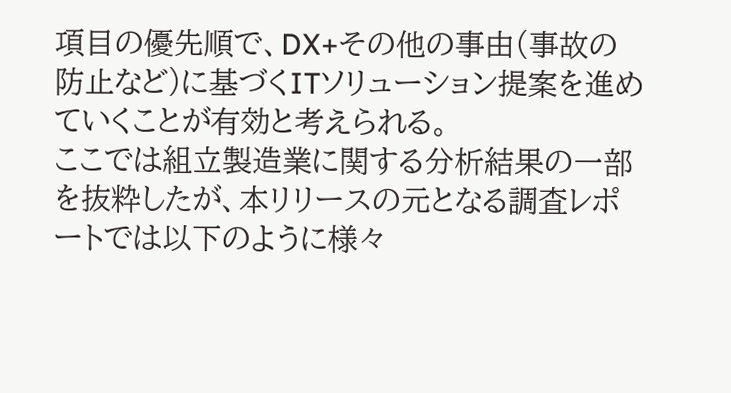項目の優先順で、DX+その他の事由(事故の防止など)に基づくITソリューション提案を進めていくことが有効と考えられる。
ここでは組立製造業に関する分析結果の一部を抜粋したが、本リリースの元となる調査レポートでは以下のように様々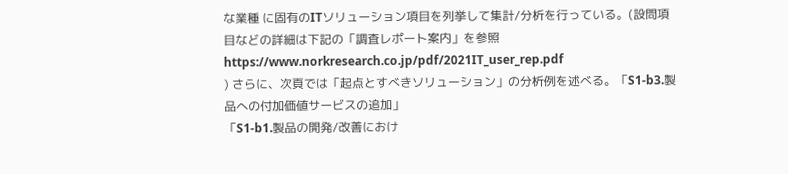な業種 に固有のITソリューション項目を列挙して集計/分析を行っている。(設問項目などの詳細は下記の「調査レポート案内」を参照
https://www.norkresearch.co.jp/pdf/2021IT_user_rep.pdf
) さらに、次頁では「起点とすべきソリューション」の分析例を述べる。「S1-b3.製品への付加価値サービスの追加」
「S1-b1.製品の開発/改善におけ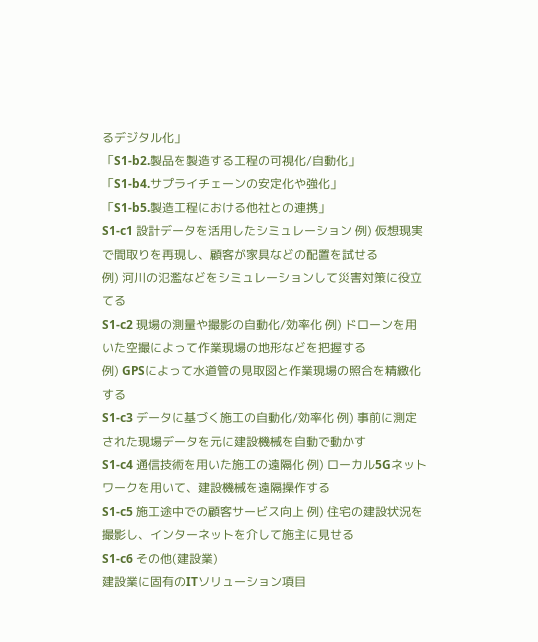るデジタル化」
「S1-b2.製品を製造する工程の可視化/自動化」
「S1-b4.サプライチェーンの安定化や強化」
「S1-b5.製造工程における他社との連携」
S1-c1 設計データを活用したシミュレーション 例) 仮想現実で間取りを再現し、顧客が家具などの配置を試せる
例) 河川の氾濫などをシミュレーションして災害対策に役立てる
S1-c2 現場の測量や撮影の自動化/効率化 例) ドローンを用いた空撮によって作業現場の地形などを把握する
例) GPSによって水道管の見取図と作業現場の照合を精緻化する
S1-c3 データに基づく施工の自動化/効率化 例) 事前に測定された現場データを元に建設機械を自動で動かす
S1-c4 通信技術を用いた施工の遠隔化 例) ローカル5Gネットワークを用いて、建設機械を遠隔操作する
S1-c5 施工途中での顧客サービス向上 例) 住宅の建設状況を撮影し、インターネットを介して施主に見せる
S1-c6 その他(建設業)
建設業に固有のITソリューション項目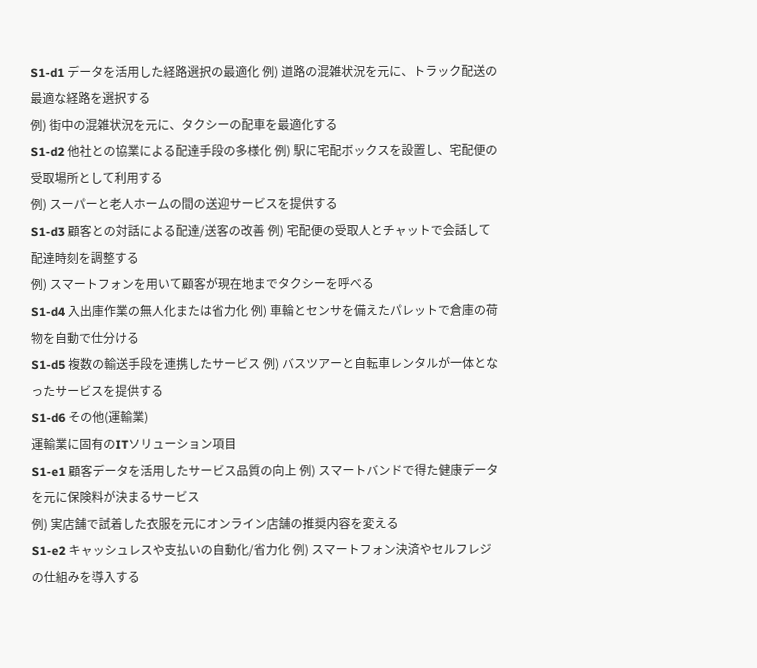S1-d1 データを活用した経路選択の最適化 例) 道路の混雑状況を元に、トラック配送の最適な経路を選択する
例) 街中の混雑状況を元に、タクシーの配車を最適化する
S1-d2 他社との協業による配達手段の多様化 例) 駅に宅配ボックスを設置し、宅配便の受取場所として利用する
例) スーパーと老人ホームの間の送迎サービスを提供する
S1-d3 顧客との対話による配達/送客の改善 例) 宅配便の受取人とチャットで会話して配達時刻を調整する
例) スマートフォンを用いて顧客が現在地までタクシーを呼べる
S1-d4 入出庫作業の無人化または省力化 例) 車輪とセンサを備えたパレットで倉庫の荷物を自動で仕分ける
S1-d5 複数の輸送手段を連携したサービス 例) バスツアーと自転車レンタルが一体となったサービスを提供する
S1-d6 その他(運輸業)
運輸業に固有のITソリューション項目
S1-e1 顧客データを活用したサービス品質の向上 例) スマートバンドで得た健康データを元に保険料が決まるサービス
例) 実店舗で試着した衣服を元にオンライン店舗の推奨内容を変える
S1-e2 キャッシュレスや支払いの自動化/省力化 例) スマートフォン決済やセルフレジの仕組みを導入する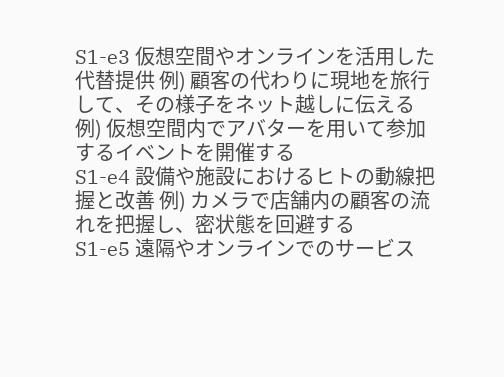S1-e3 仮想空間やオンラインを活用した代替提供 例) 顧客の代わりに現地を旅行して、その様子をネット越しに伝える
例) 仮想空間内でアバターを用いて参加するイベントを開催する
S1-e4 設備や施設におけるヒトの動線把握と改善 例) カメラで店舗内の顧客の流れを把握し、密状態を回避する
S1-e5 遠隔やオンラインでのサービス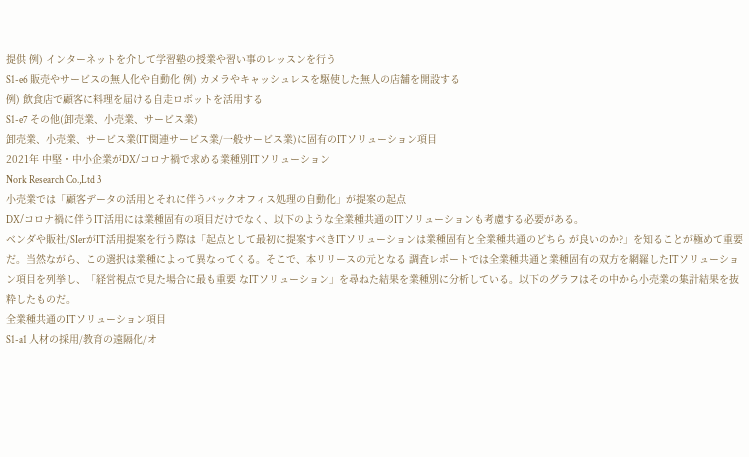提供 例) インターネットを介して学習塾の授業や習い事のレッスンを行う
S1-e6 販売やサービスの無人化や自動化 例) カメラやキャッシュレスを駆使した無人の店舗を開設する
例) 飲食店で顧客に料理を届ける自走ロボットを活用する
S1-e7 その他(卸売業、小売業、サービス業)
卸売業、小売業、サービス業(IT関連サービス業/一般サービス業)に固有のITソリューション項目
2021年 中堅・中小企業がDX/コロナ禍で求める業種別ITソリューション
Nork Research Co.,Ltd 3
小売業では「顧客データの活用とそれに伴うバックオフィス処理の自動化」が提案の起点
DX/コロナ禍に伴うIT活用には業種固有の項目だけでなく、以下のような全業種共通のITソリューションも考慮する必要がある。
ベンダや販社/SIerがIT活用提案を行う際は「起点として最初に提案すべきITソリューションは業種固有と全業種共通のどちら が良いのか?」を知ることが極めて重要だ。当然ながら、この選択は業種によって異なってくる。そこで、本リリースの元となる 調査レポートでは全業種共通と業種固有の双方を網羅したITソリューション項目を列挙し、「経営視点で見た場合に最も重要 なITソリューション」を尋ねた結果を業種別に分析している。以下のグラフはその中から小売業の集計結果を抜粋したものだ。
全業種共通のITソリューション項目
S1-a1 人材の採用/教育の遠隔化/オ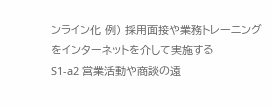ンライン化 例) 採用面接や業務トレーニングをインターネットを介して実施する
S1-a2 営業活動や商談の遠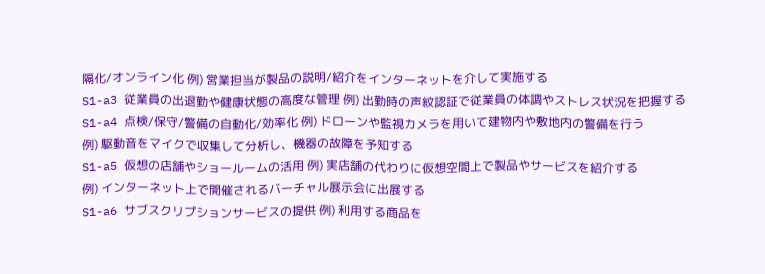隔化/オンライン化 例) 営業担当が製品の説明/紹介をインターネットを介して実施する
S1-a3 従業員の出退勤や健康状態の高度な管理 例) 出勤時の声紋認証で従業員の体調やストレス状況を把握する
S1-a4 点検/保守/警備の自動化/効率化 例) ドローンや監視カメラを用いて建物内や敷地内の警備を行う
例) 駆動音をマイクで収集して分析し、機器の故障を予知する
S1-a5 仮想の店舗やショールームの活用 例) 実店舗の代わりに仮想空間上で製品やサービスを紹介する
例) インターネット上で開催されるバーチャル展示会に出展する
S1-a6 サブスクリプションサービスの提供 例) 利用する商品を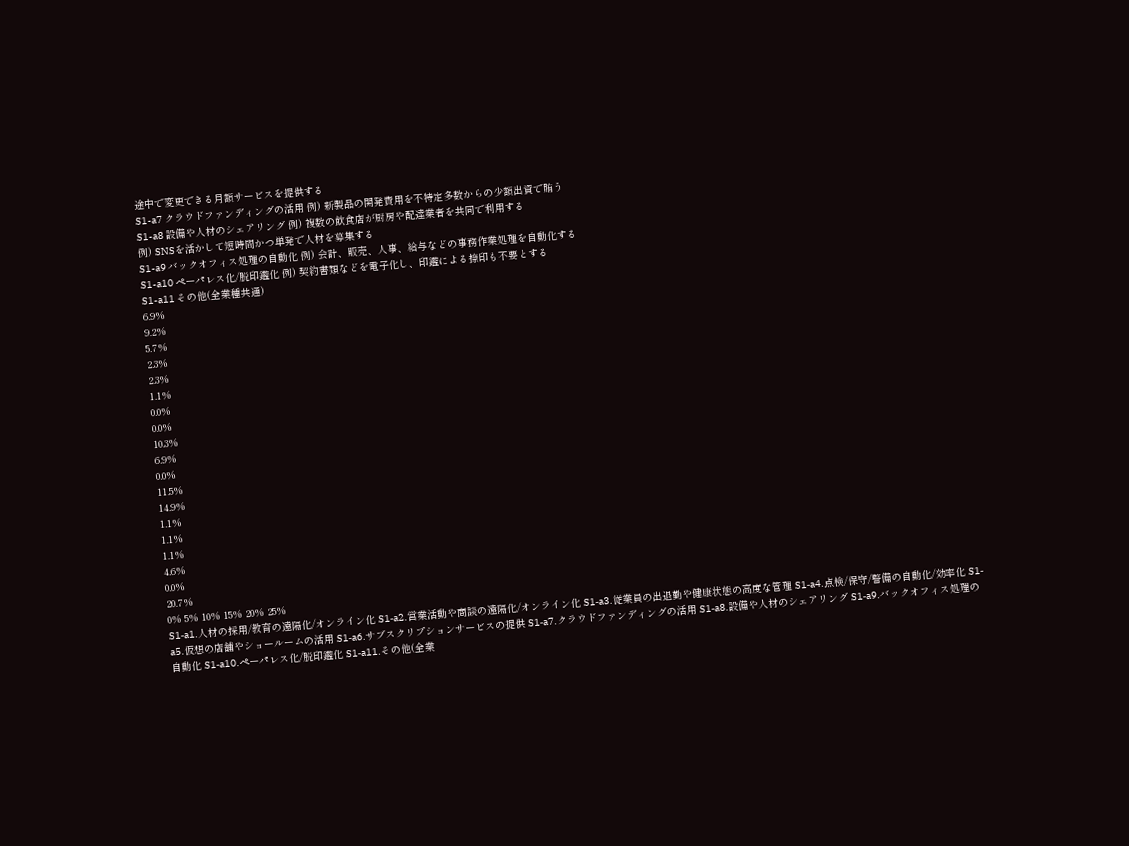途中で変更できる月額サービスを提供する
S1-a7 クラウドファンディングの活用 例) 新製品の開発費用を不特定多数からの少額出資で賄う
S1-a8 設備や人材のシェアリング 例) 複数の飲食店が厨房や配達業者を共同で利用する
例) SNSを活かして短時間かつ単発で人材を募集する
S1-a9 バックオフィス処理の自動化 例) 会計、販売、人事、給与などの事務作業処理を自動化する
S1-a10 ペーパレス化/脱印鑑化 例) 契約書類などを電子化し、印鑑による捺印も不要とする
S1-a11 その他(全業種共通)
6.9%
9.2%
5.7%
2.3%
2.3%
1.1%
0.0%
0.0%
10.3%
6.9%
0.0%
11.5%
14.9%
1.1%
1.1%
1.1%
4.6%
0.0%
20.7%
0% 5% 10% 15% 20% 25%
S1‐a1.人材の採用/教育の遠隔化/オンライン化 S1‐a2.営業活動や商談の遠隔化/オンライン化 S1‐a3.従業員の出退勤や健康状態の高度な管理 S1‐a4.点検/保守/警備の自動化/効率化 S1‐a5.仮想の店舗やショールームの活用 S1‐a6.サブスクリプションサービスの提供 S1‐a7.クラウドファンディングの活用 S1‐a8.設備や人材のシェアリング S1‐a9.バックオフィス処理の自動化 S1‐a10.ペーパレス化/脱印鑑化 S1‐a11.その他(全業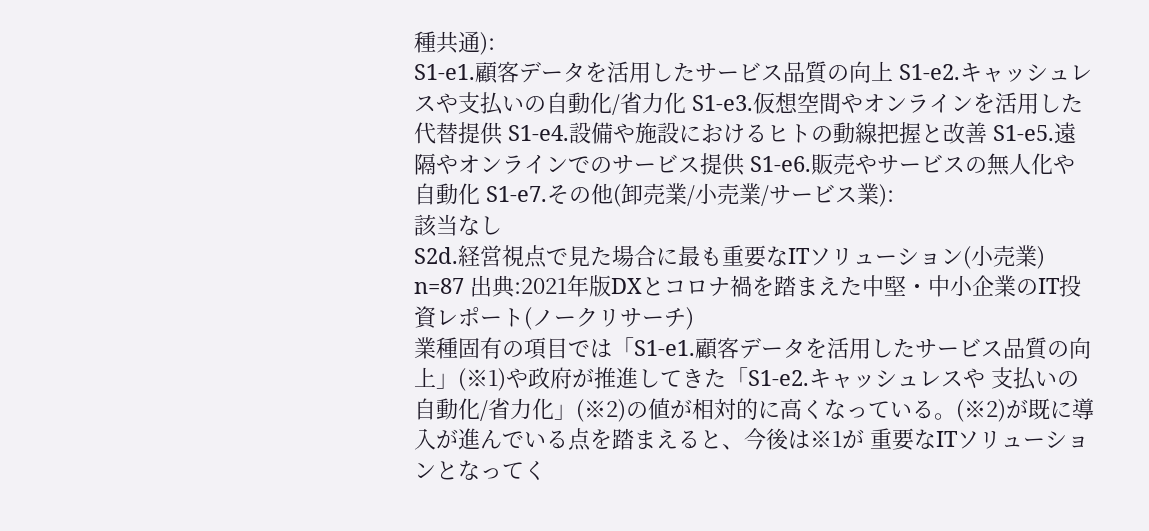種共通):
S1‐e1.顧客データを活用したサービス品質の向上 S1‐e2.キャッシュレスや支払いの自動化/省力化 S1‐e3.仮想空間やオンラインを活用した代替提供 S1‐e4.設備や施設におけるヒトの動線把握と改善 S1‐e5.遠隔やオンラインでのサービス提供 S1‐e6.販売やサービスの無人化や自動化 S1‐e7.その他(卸売業/小売業/サービス業):
該当なし
S2d.経営視点で見た場合に最も重要なITソリューション(小売業)
n=87 出典:2021年版DXとコロナ禍を踏まえた中堅・中小企業のIT投資レポート(ノークリサーチ)
業種固有の項目では「S1-e1.顧客データを活用したサービス品質の向上」(※1)や政府が推進してきた「S1-e2.キャッシュレスや 支払いの自動化/省力化」(※2)の値が相対的に高くなっている。(※2)が既に導入が進んでいる点を踏まえると、今後は※1が 重要なITソリューションとなってく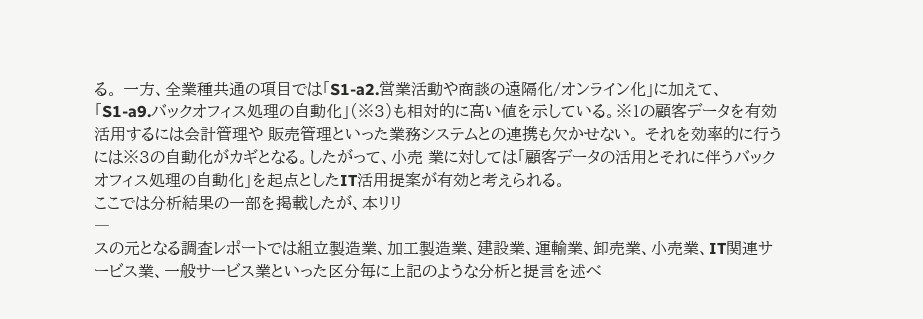る。 一方、全業種共通の項目では「S1-a2.営業活動や商談の遠隔化/オンライン化」に加えて、
「S1-a9.バックオフィス処理の自動化」(※3)も相対的に高い値を示している。※1の顧客データを有効活用するには会計管理や 販売管理といった業務システムとの連携も欠かせない。 それを効率的に行うには※3の自動化がカギとなる。したがって、小売 業に対しては「顧客データの活用とそれに伴うバックオフィス処理の自動化」を起点としたIT活用提案が有効と考えられる。
ここでは分析結果の一部を掲載したが、本リリ
―
スの元となる調査レポートでは組立製造業、加工製造業、建設業、運輸業、卸売業、小売業、IT関連サービス業、一般サービス業といった区分毎に上記のような分析と提言を述べ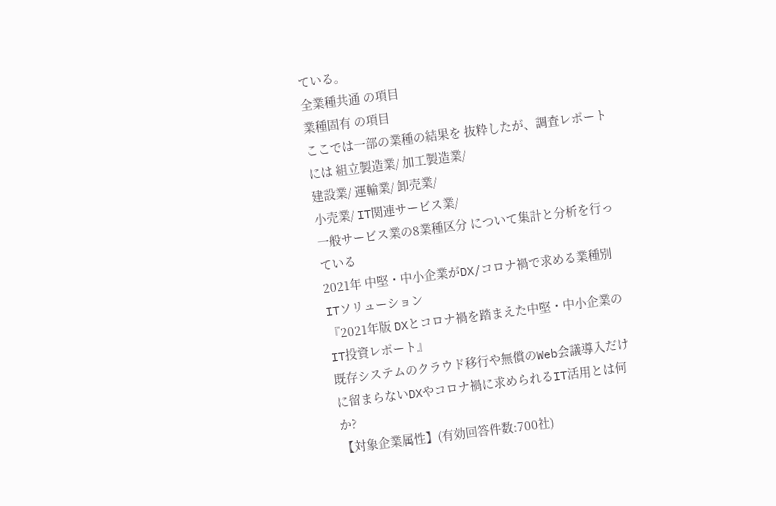ている。
全業種共通 の項目
業種固有 の項目
ここでは一部の業種の結果を 抜粋したが、調査レポートには 組立製造業/ 加工製造業/
建設業/ 運輸業/ 卸売業/
小売業/ IT関連サービス業/
一般サービス業の8業種区分 について集計と分析を行っている
2021年 中堅・中小企業がDX/コロナ禍で求める業種別ITソリューション
『2021年版 DXとコロナ禍を踏まえた中堅・中小企業のIT投資レポート』
既存システムのクラウド移行や無償のWeb会議導入だけに留まらないDXやコロナ禍に求められるIT活用とは何か?
【対象企業属性】(有効回答件数:700社)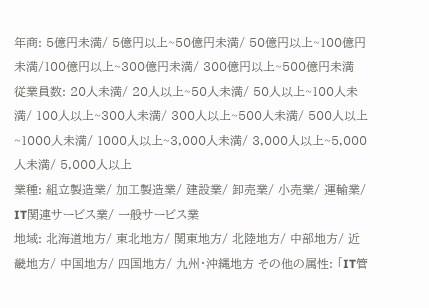年商: 5億円未満/ 5億円以上~50億円未満/ 50億円以上~100億円未満/100億円以上~300億円未満/ 300億円以上~500億円未満
従業員数: 20人未満/ 20人以上~50人未満/ 50人以上~100人未満/ 100人以上~300人未満/ 300人以上~500人未満/ 500人以上~1000人未満/ 1000人以上~3,000人未満/ 3,000人以上~5,000人未満/ 5,000人以上
業種: 組立製造業/ 加工製造業/ 建設業/ 卸売業/ 小売業/ 運輸業/ IT関連サービス業/ 一般サービス業
地域: 北海道地方/ 東北地方/ 関東地方/ 北陸地方/ 中部地方/ 近畿地方/ 中国地方/ 四国地方/ 九州・沖縄地方 その他の属性: 「IT管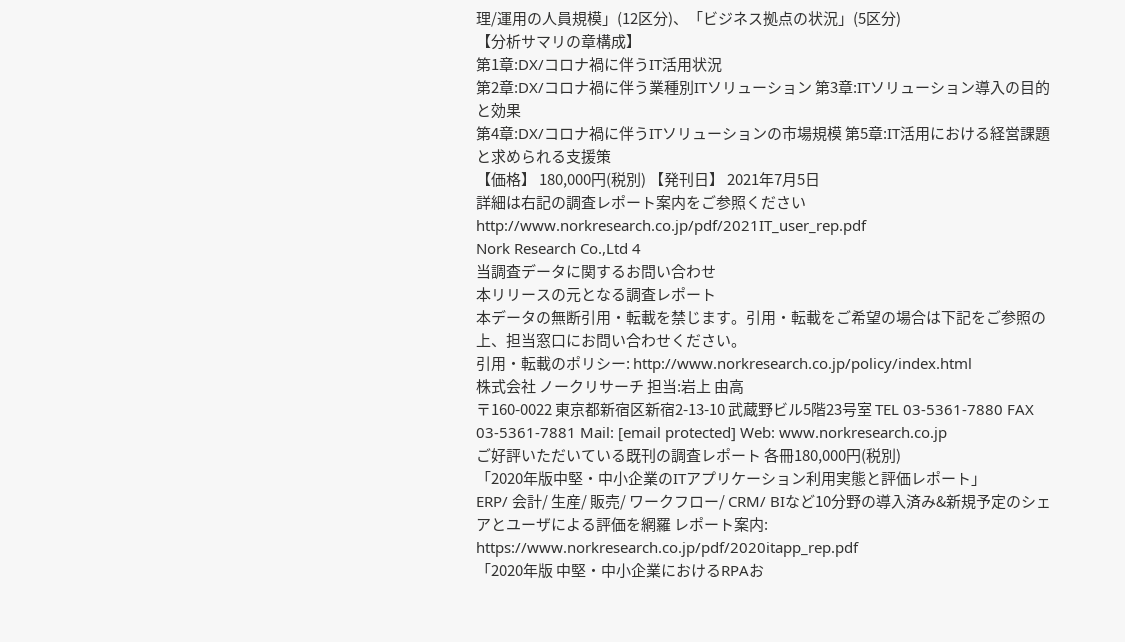理/運用の人員規模」(12区分)、「ビジネス拠点の状況」(5区分)
【分析サマリの章構成】
第1章:DX/コロナ禍に伴うIT活用状況
第2章:DX/コロナ禍に伴う業種別ITソリューション 第3章:ITソリューション導入の目的と効果
第4章:DX/コロナ禍に伴うITソリューションの市場規模 第5章:IT活用における経営課題と求められる支援策
【価格】 180,000円(税別) 【発刊日】 2021年7月5日
詳細は右記の調査レポート案内をご参照ください http://www.norkresearch.co.jp/pdf/2021IT_user_rep.pdf
Nork Research Co.,Ltd 4
当調査データに関するお問い合わせ
本リリースの元となる調査レポート
本データの無断引用・転載を禁じます。引用・転載をご希望の場合は下記をご参照の上、担当窓口にお問い合わせください。
引用・転載のポリシー: http://www.norkresearch.co.jp/policy/index.html
株式会社 ノークリサーチ 担当:岩上 由高
〒160-0022 東京都新宿区新宿2-13-10 武蔵野ビル5階23号室 TEL 03-5361-7880 FAX 03-5361-7881 Mail: [email protected] Web: www.norkresearch.co.jp
ご好評いただいている既刊の調査レポート 各冊180,000円(税別)
「2020年版中堅・中小企業のITアプリケーション利用実態と評価レポート」
ERP/ 会計/ 生産/ 販売/ ワークフロー/ CRM/ BIなど10分野の導入済み&新規予定のシェアとユーザによる評価を網羅 レポート案内:
https://www.norkresearch.co.jp/pdf/2020itapp_rep.pdf
「2020年版 中堅・中小企業におけるRPAお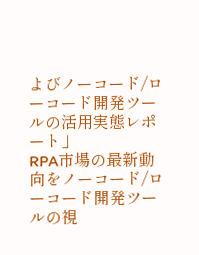よびノーコード/ローコード開発ツールの活用実態レポート」
RPA市場の最新動向をノーコード/ローコード開発ツールの視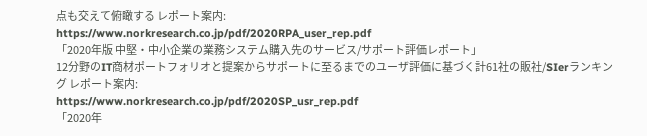点も交えて俯瞰する レポート案内:
https://www.norkresearch.co.jp/pdf/2020RPA_user_rep.pdf
「2020年版 中堅・中小企業の業務システム購入先のサービス/サポート評価レポート」
12分野のIT商材ポートフォリオと提案からサポートに至るまでのユーザ評価に基づく計61社の販社/SIerランキング レポート案内:
https://www.norkresearch.co.jp/pdf/2020SP_usr_rep.pdf
「2020年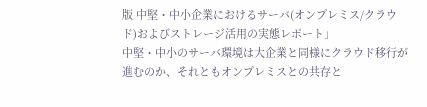版 中堅・中小企業におけるサーバ(オンプレミス/クラウド)およびストレージ活用の実態レポート」
中堅・中小のサーバ環境は大企業と同様にクラウド移行が進むのか、それともオンプレミスとの共存と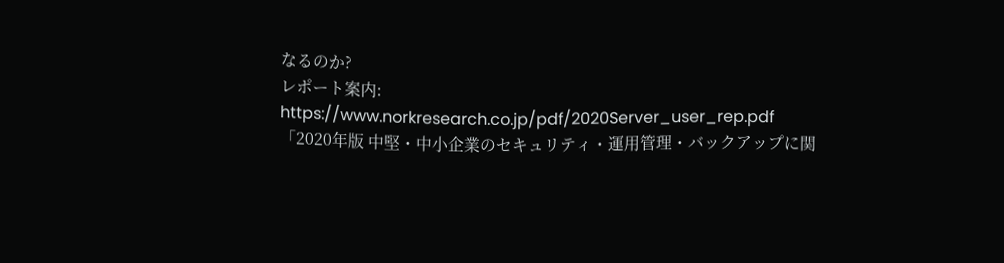なるのか?
レポート案内:
https://www.norkresearch.co.jp/pdf/2020Server_user_rep.pdf
「2020年版 中堅・中小企業のセキュリティ・運用管理・バックアップに関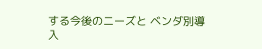する今後のニーズと ベンダ別導入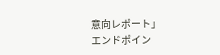意向レポート」
エンドポイン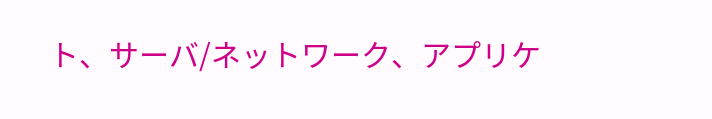ト、サーバ/ネットワーク、アプリケ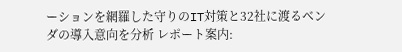ーションを網羅した守りのIT対策と32社に渡るベンダの導入意向を分析 レポート案内: